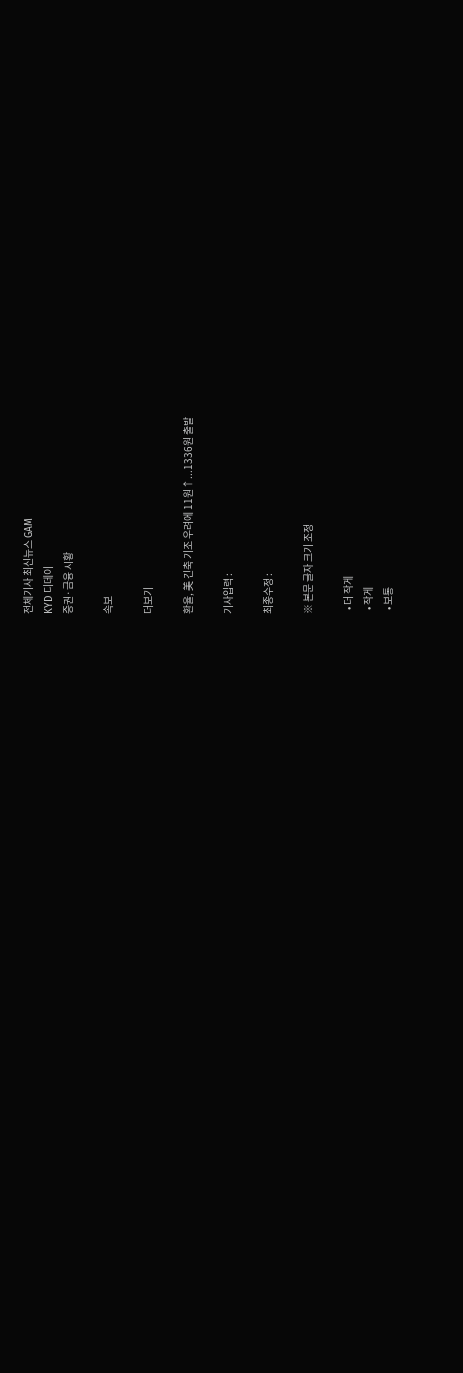전체기사 최신뉴스 GAM
KYD 디데이
증권·금융 시황

속보

더보기

환율, 美 긴축 기조 우려에 11원↑...1336원 출발

기사입력 :

최종수정 :

※ 본문 글자 크기 조정

  • 더 작게
  • 작게
  • 보통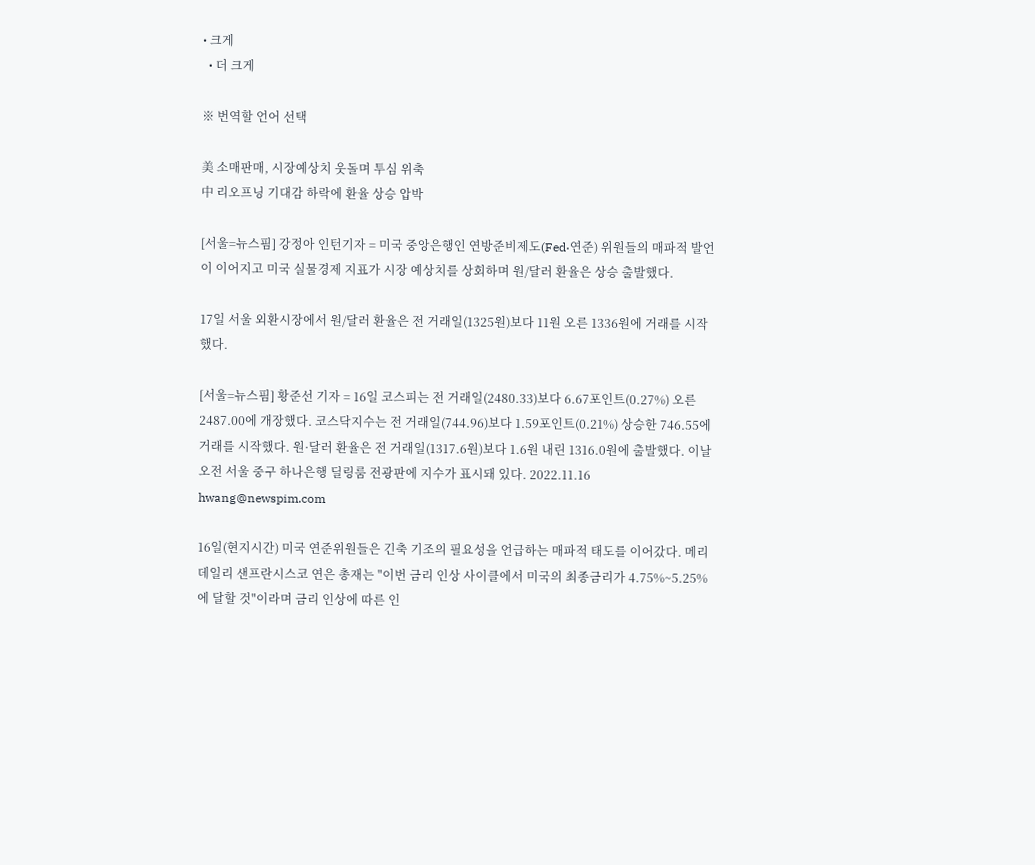• 크게
  • 더 크게

※ 번역할 언어 선택

美 소매판매, 시장예상치 웃돌며 투심 위축
中 리오프닝 기대감 하락에 환율 상승 압박

[서울=뉴스핌] 강정아 인턴기자 = 미국 중앙은행인 연방준비제도(Fed·연준) 위원들의 매파적 발언이 이어지고 미국 실물경제 지표가 시장 예상치를 상회하며 원/달러 환율은 상승 출발했다.

17일 서울 외환시장에서 원/달러 환율은 전 거래일(1325원)보다 11원 오른 1336원에 거래를 시작했다.

[서울=뉴스핌] 황준선 기자 = 16일 코스피는 전 거래일(2480.33)보다 6.67포인트(0.27%) 오른 2487.00에 개장했다. 코스닥지수는 전 거래일(744.96)보다 1.59포인트(0.21%) 상승한 746.55에 거래를 시작했다. 원·달러 환율은 전 거래일(1317.6원)보다 1.6원 내린 1316.0원에 출발했다. 이날 오전 서울 중구 하나은행 딜링룸 전광판에 지수가 표시돼 있다. 2022.11.16 hwang@newspim.com

16일(현지시간) 미국 연준위원들은 긴축 기조의 필요성을 언급하는 매파적 태도를 이어갔다. 메리 데일리 샌프란시스코 연은 총재는 "이번 금리 인상 사이클에서 미국의 최종금리가 4.75%~5.25%에 달할 것"이라며 금리 인상에 따른 인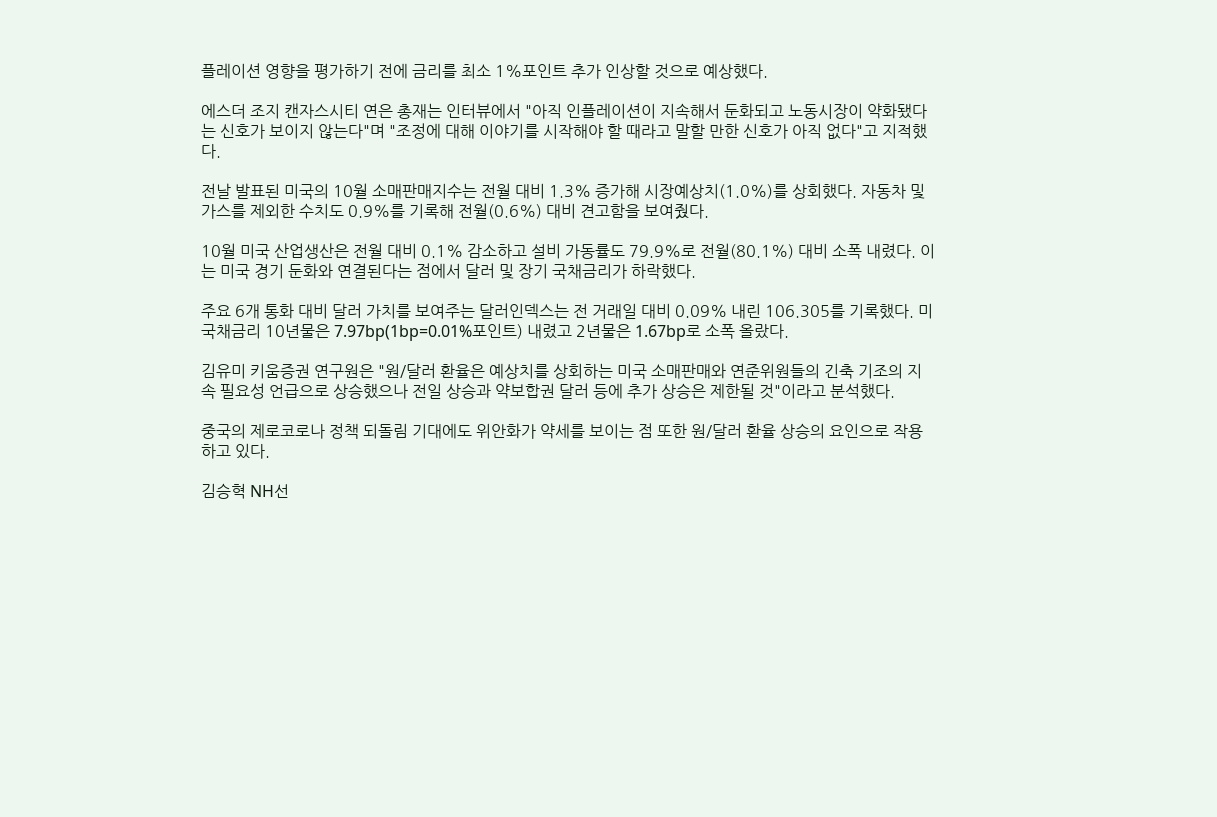플레이션 영향을 평가하기 전에 금리를 최소 1%포인트 추가 인상할 것으로 예상했다.

에스더 조지 캔자스시티 연은 총재는 인터뷰에서 "아직 인플레이션이 지속해서 둔화되고 노동시장이 약화됐다는 신호가 보이지 않는다"며 "조정에 대해 이야기를 시작해야 할 때라고 말할 만한 신호가 아직 없다"고 지적했다.

전날 발표된 미국의 10월 소매판매지수는 전월 대비 1.3% 증가해 시장예상치(1.0%)를 상회했다. 자동차 및 가스를 제외한 수치도 0.9%를 기록해 전월(0.6%) 대비 견고함을 보여줬다.

10월 미국 산업생산은 전월 대비 0.1% 감소하고 설비 가동률도 79.9%로 전월(80.1%) 대비 소폭 내렸다. 이는 미국 경기 둔화와 연결된다는 점에서 달러 및 장기 국채금리가 하락했다.

주요 6개 통화 대비 달러 가치를 보여주는 달러인덱스는 전 거래일 대비 0.09% 내린 106.305를 기록했다. 미 국채금리 10년물은 7.97bp(1bp=0.01%포인트) 내렸고 2년물은 1.67bp로 소폭 올랐다.

김유미 키움증권 연구원은 "원/달러 환율은 예상치를 상회하는 미국 소매판매와 연준위원들의 긴축 기조의 지속 필요성 언급으로 상승했으나 전일 상승과 약보합권 달러 등에 추가 상승은 제한될 것"이라고 분석했다.

중국의 제로코로나 정책 되돌림 기대에도 위안화가 약세를 보이는 점 또한 원/달러 환율 상승의 요인으로 작용하고 있다.

김승혁 NH선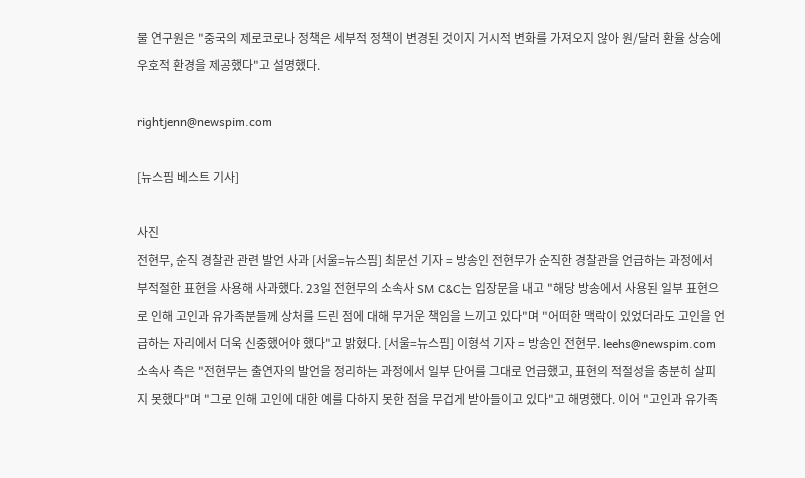물 연구원은 "중국의 제로코로나 정책은 세부적 정책이 변경된 것이지 거시적 변화를 가져오지 않아 원/달러 환율 상승에 우호적 환경을 제공했다"고 설명했다.

rightjenn@newspim.com

[뉴스핌 베스트 기사]

사진
전현무, 순직 경찰관 관련 발언 사과 [서울=뉴스핌] 최문선 기자 = 방송인 전현무가 순직한 경찰관을 언급하는 과정에서 부적절한 표현을 사용해 사과했다. 23일 전현무의 소속사 SM C&C는 입장문을 내고 "해당 방송에서 사용된 일부 표현으로 인해 고인과 유가족분들께 상처를 드린 점에 대해 무거운 책임을 느끼고 있다"며 "어떠한 맥락이 있었더라도 고인을 언급하는 자리에서 더욱 신중했어야 했다"고 밝혔다. [서울=뉴스핌] 이형석 기자 = 방송인 전현무. leehs@newspim.com 소속사 측은 "전현무는 출연자의 발언을 정리하는 과정에서 일부 단어를 그대로 언급했고, 표현의 적절성을 충분히 살피지 못했다"며 "그로 인해 고인에 대한 예를 다하지 못한 점을 무겁게 받아들이고 있다"고 해명했다. 이어 "고인과 유가족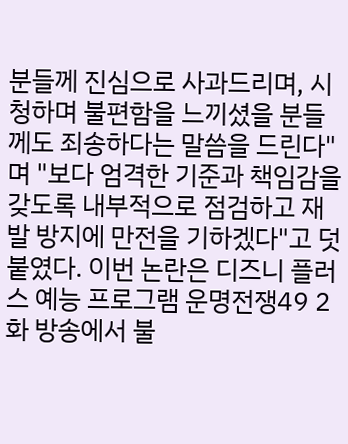분들께 진심으로 사과드리며, 시청하며 불편함을 느끼셨을 분들께도 죄송하다는 말씀을 드린다"며 "보다 엄격한 기준과 책임감을 갖도록 내부적으로 점검하고 재발 방지에 만전을 기하겠다"고 덧붙였다. 이번 논란은 디즈니 플러스 예능 프로그램 운명전쟁49 2화 방송에서 불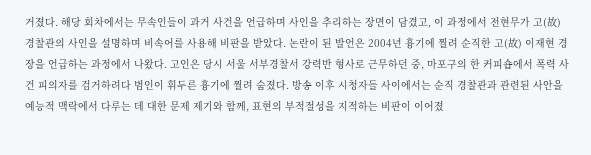거졌다. 해당 회차에서는 무속인들이 과거 사건을 언급하며 사인을 추리하는 장면이 담겼고, 이 과정에서 전현무가 고(故) 경찰관의 사인을 설명하며 비속어를 사용해 비판을 받았다. 논란이 된 발언은 2004년 흉기에 찔려 순직한 고(故) 이재현 경장을 언급하는 과정에서 나왔다. 고인은 당시 서울 서부경찰서 강력반 형사로 근무하던 중, 마포구의 한 커피숍에서 폭력 사건 피의자를 검거하려다 범인이 휘두른 흉기에 찔려 숨졌다. 방송 이후 시청자들 사이에서는 순직 경찰관과 관련된 사안을 예능적 맥락에서 다루는 데 대한 문제 제기와 함께, 표현의 부적절성을 지적하는 비판이 이어졌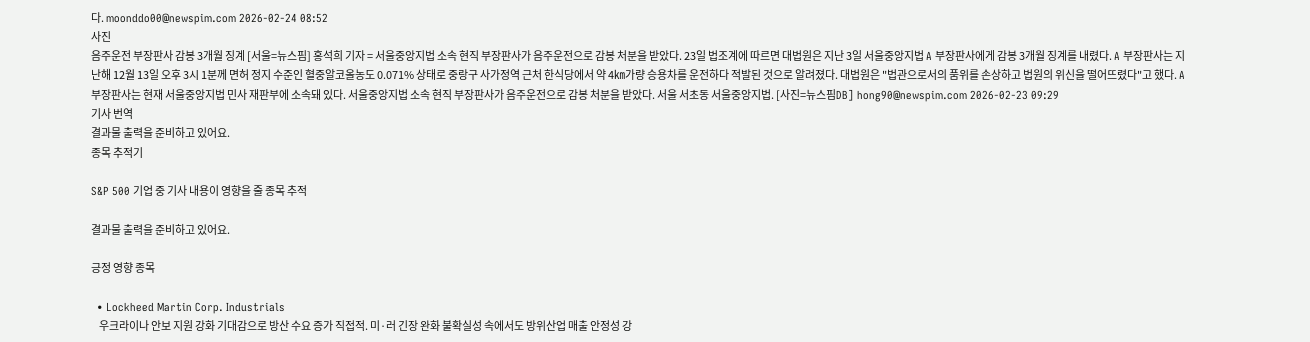다. moonddo00@newspim.com 2026-02-24 08:52
사진
음주운전 부장판사 감봉 3개월 징계 [서울=뉴스핌] 홍석희 기자 = 서울중앙지법 소속 현직 부장판사가 음주운전으로 감봉 처분을 받았다. 23일 법조계에 따르면 대법원은 지난 3일 서울중앙지법 A 부장판사에게 감봉 3개월 징계를 내렸다. A 부장판사는 지난해 12월 13일 오후 3시 1분께 면허 정지 수준인 혈중알코올농도 0.071% 상태로 중랑구 사가정역 근처 한식당에서 약 4㎞가량 승용차를 운전하다 적발된 것으로 알려졌다. 대법원은 "법관으로서의 품위를 손상하고 법원의 위신을 떨어뜨렸다"고 했다. A 부장판사는 현재 서울중앙지법 민사 재판부에 소속돼 있다. 서울중앙지법 소속 현직 부장판사가 음주운전으로 감봉 처분을 받았다. 서울 서초동 서울중앙지법. [사진=뉴스핌DB] hong90@newspim.com 2026-02-23 09:29
기사 번역
결과물 출력을 준비하고 있어요.
종목 추적기

S&P 500 기업 중 기사 내용이 영향을 줄 종목 추적

결과물 출력을 준비하고 있어요.

긍정 영향 종목

  • Lockheed Martin Corp. Industrials
    우크라이나 안보 지원 강화 기대감으로 방산 수요 증가 직접적. 미·러 긴장 완화 불확실성 속에서도 방위산업 매출 안정성 강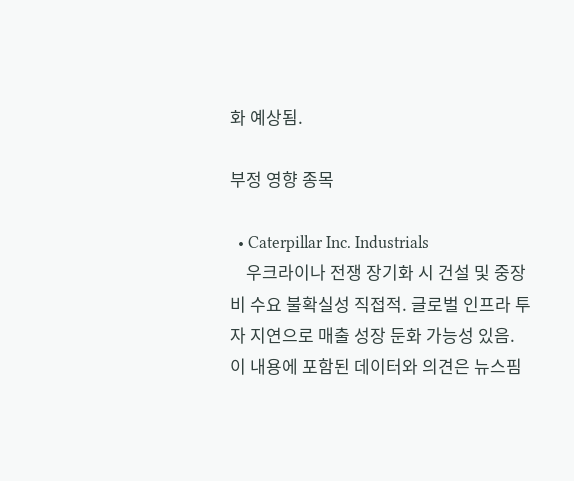화 예상됨.

부정 영향 종목

  • Caterpillar Inc. Industrials
    우크라이나 전쟁 장기화 시 건설 및 중장비 수요 불확실성 직접적. 글로벌 인프라 투자 지연으로 매출 성장 둔화 가능성 있음.
이 내용에 포함된 데이터와 의견은 뉴스핌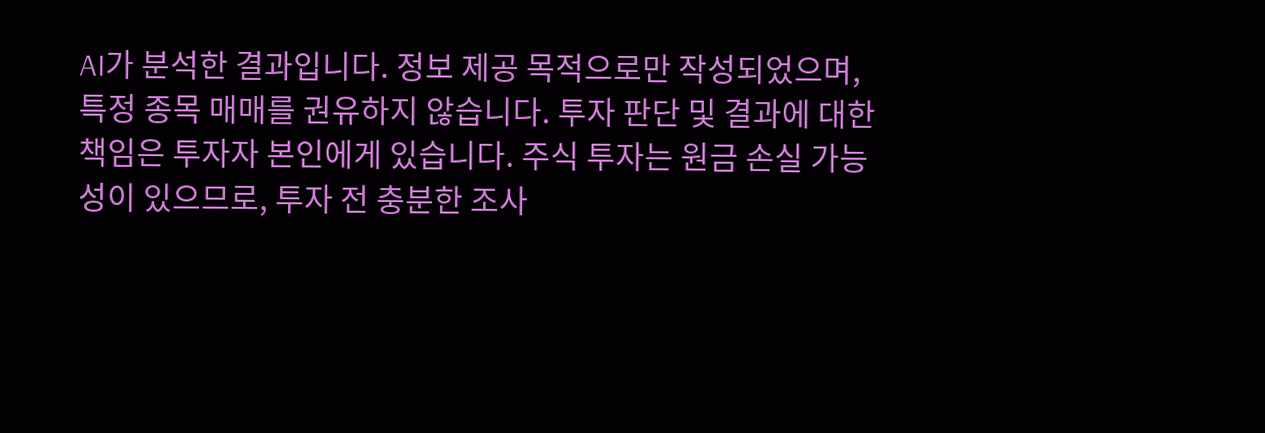AI가 분석한 결과입니다. 정보 제공 목적으로만 작성되었으며, 특정 종목 매매를 권유하지 않습니다. 투자 판단 및 결과에 대한 책임은 투자자 본인에게 있습니다. 주식 투자는 원금 손실 가능성이 있으므로, 투자 전 충분한 조사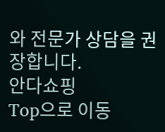와 전문가 상담을 권장합니다.
안다쇼핑
Top으로 이동